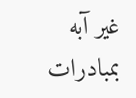غير آبه بمبادرات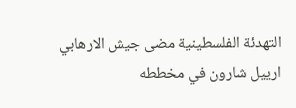التهدئة الفلسطينية مضى جيش الارهابي ارييل شارون في مخططه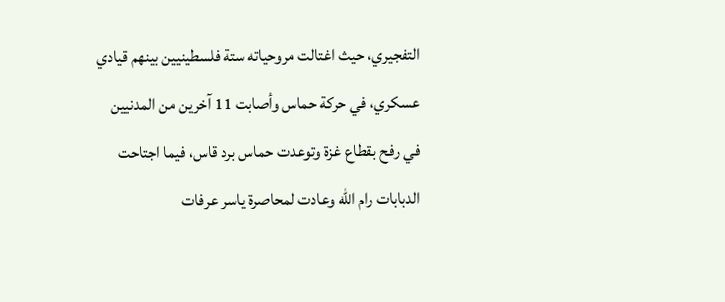التفجيري، حيث اغتالت مروحياته ستة فلسطينيين بينهم قيادي عسكري، في حركة حماس وأصابت 11 آخرين من المدنيين في رفح بقطاع غزة وتوعدت حماس برد قاس، فيما اجتاحت الدبابات رام الله وعادت لمحاصرة ياسر عرفات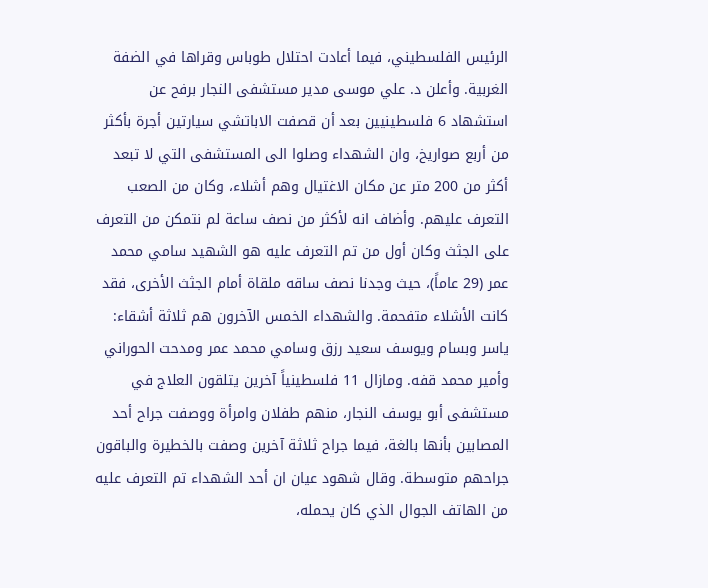الرئيس الفلسطيني، فيما أعادت احتلال طوباس وقراها في الضفة الغربية. وأعلن د. علي موسى مدير مستشفى النجار برفح عن استشهاد 6 فلسطينيين بعد أن قصفت الاباتشي سيارتين أجرة بأكثر من أربع صواريخ، وان الشهداء وصلوا الى المستشفى التي لا تبعد أكثر من 200 متر عن مكان الاغتيال وهم أشلاء، وكان من الصعب التعرف عليهم. وأضاف انه لأكثر من نصف ساعة لم نتمكن من التعرف على الجثث وكان أول من تم التعرف عليه هو الشهيد سامي محمد عمر (29 عاماً)، حيث وجدنا نصف ساقه ملقاة أمام الجثث الأخرى، فقد كانت الأشلاء متفحمة. والشهداء الخمس الآخرون هم ثلاثة أشقاء: ياسر وبسام ويوسف سعيد رزق وسامي محمد عمر ومدحت الحوراني وأمير محمد قفه. ومازال 11 فلسطينياً آخرين يتلقون العلاج في مستشفى أبو يوسف النجار، منهم طفلان وامرأة ووصفت جراح أحد المصابين بأنها بالغة، فيما جراح ثلاثة آخرين وصفت بالخطيرة والباقون جراحهم متوسطة. وقال شهود عيان ان أحد الشهداء تم التعرف عليه من الهاتف الجوال الذي كان يحمله،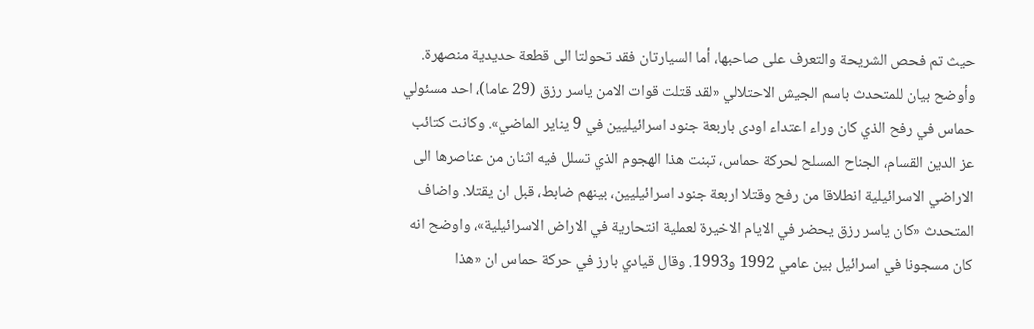حيث تم فحص الشريحة والتعرف على صاحبها، أما السيارتان فقد تحولتا الى قطعة حديدية منصهرة. وأوضح بيان للمتحدث باسم الجيش الاحتلالي «لقد قتلت قوات الامن ياسر رزق (29 عاما)، احد مسئولي حماس في رفح الذي كان وراء اعتداء اودى باربعة جنود اسرائيليين في 9 يناير الماضي». وكانت كتائب عز الدين القسام، الجناح المسلح لحركة حماس، تبنت هذا الهجوم الذي تسلل فيه اثنان من عناصرها الى الاراضي الاسرائيلية انطلاقا من رفح وقتلا اربعة جنود اسرائيليين، بينهم ضابط، قبل ان يقتلا. واضاف المتحدث «كان ياسر رزق يحضر في الايام الاخيرة لعملية انتحارية في الاراض الاسرائيلية»، واوضح انه كان مسجونا في اسرائيل بين عامي 1992 و1993. وقال قيادي بارز في حركة حماس ان «هذا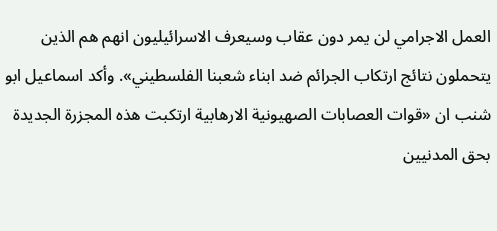العمل الاجرامي لن يمر دون عقاب وسيعرف الاسرائيليون انهم هم الذين يتحملون نتائج ارتكاب الجرائم ضد ابناء شعبنا الفلسطيني». وأكد اسماعيل ابو شنب ان «قوات العصابات الصهيونية الارهابية ارتكبت هذه المجزرة الجديدة بحق المدنيين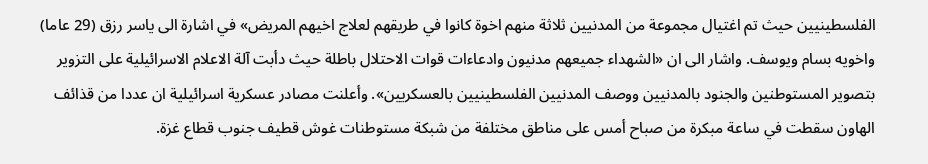الفلسطينيين حيث تم اغتيال مجموعة من المدنيين ثلاثة منهم اخوة كانوا في طريقهم لعلاج اخيهم المريض» في اشارة الى ياسر رزق (29 عاما) واخويه بسام ويوسف. واشار الى ان «الشهداء جميعهم مدنيون وادعاءات قوات الاحتلال باطلة حيث دأبت آلة الاعلام الاسرائيلية على التزوير بتصوير المستوطنين والجنود بالمدنيين ووصف المدنيين الفلسطينيين بالعسكريين». وأعلنت مصادر عسكرية اسرائيلية ان عددا من قذائف الهاون سقطت في ساعة مبكرة من صباح أمس على مناطق مختلفة من شبكة مستوطنات غوش قطيف جنوب قطاع غزة.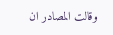وقالت المصادر ان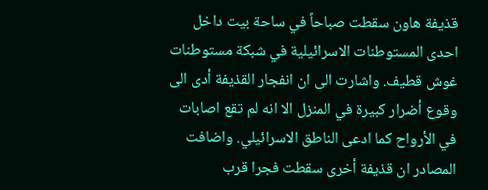قذيفة هاون سقطت صباحاً في ساحة بيت داخل احدى المستوطنات الاسرائيلية في شبكة مستوطنات غوش قطيف. واشارت الى ان انفجار القذيفة أدى الى وقوع أضرار كبيرة في المنزل الا انه لم تقع اصابات في الأرواح كما ادعى الناطق الاسرائيلي. واضافت المصادر ان قذيفة أخرى سقطت فجرا قرب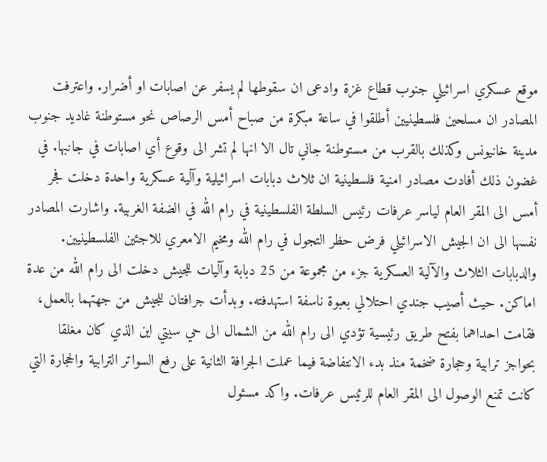موقع عسكري اسرائيلي جنوب قطاع غزة وادعى ان سقوطها لم يسفر عن اصابات او أضرار. واعترفت المصادر ان مسلحين فلسطينيين أطلقوا في ساعة مبكرة من صباح أمس الرصاص نحو مستوطنة غاديد جنوب مدينة خانيونس وكذلك بالقرب من مستوطنة جاني تال الا انها لم تشر الى وقوع أي اصابات في جانبها. في غضون ذلك أفادت مصادر امنية فلسطينية ان ثلاث دبابات اسرائيلية وآلية عسكرية واحدة دخلت فجر أمس الى المقر العام لياسر عرفات رئيس السلطة الفلسطينية في رام الله في الضفة الغربية. واشارت المصادر نفسها الى ان الجيش الاسرائيلي فرض حظر التجول في رام الله ومخيم الامعري للاجئين الفلسطينيين. والدبابات الثلاث والآلية العسكرية جزء من مجموعة من 25 دبابة وآليات للجيش دخلت الى رام الله من عدة اماكن. حيث أصيب جندي احتلالي بعبوة ناسفة استهدفته. وبدأت جرافتان للجيش من جهتهما بالعمل، فقامت احداهما بفتح طريق رئيسية تؤدي الى رام الله من الشمال الى حي سيتي اين الذي كان مغلقا بحواجز ترابية وحجارة ضخمة منذ بدء الانتفاضة فيما عملت الجرافة الثانية على رفع السواتر الترابية والحجارة التي كانت تمنع الوصول الى المقر العام للرئيس عرفات. واكد مسئول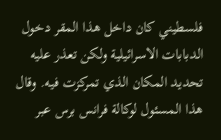فلسطيني كان داخل هذا المقر دخول الدبابات الاسرائيلية ولكن تعذر عليه تحديد المكان الذي تمركزت فيه. وقال هذا المسئول لوكالة فرانس برس عبر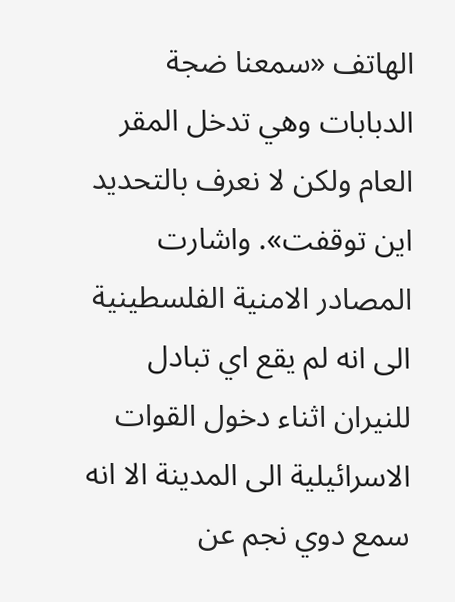الهاتف «سمعنا ضجة الدبابات وهي تدخل المقر العام ولكن لا نعرف بالتحديد اين توقفت». واشارت المصادر الامنية الفلسطينية الى انه لم يقع اي تبادل للنيران اثناء دخول القوات الاسرائيلية الى المدينة الا انه سمع دوي نجم عن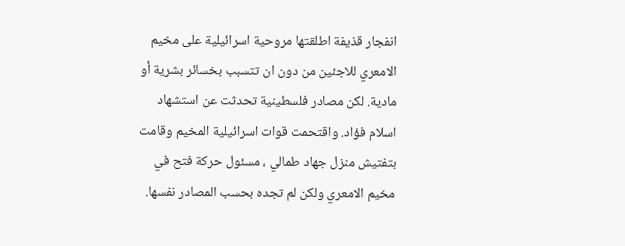انفجار قذيفة اطلقتها مروحية اسرائيلية على مخيم الامعري للاجئين من دون ان تتسبب بخسائر بشرية أو مادية. لكن مصادر فلسطينية تحدثت عن استشهاد اسلام فؤاد. واقتحمت قوات اسرائيلية المخيم وقامت بتفتيش منزل جهاد طمالي ، مسئول حركة فتح في مخيم الامعري ولكن لم تجده بحسب المصادر نفسها.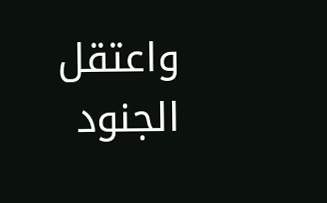واعتقل الجنود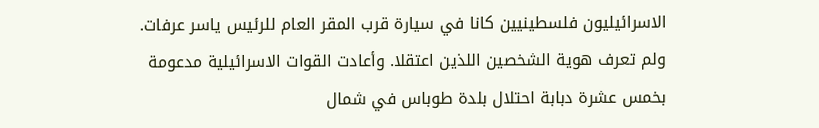الاسرائيليون فلسطينيين كانا في سيارة قرب المقر العام للرئيس ياسر عرفات. ولم تعرف هوية الشخصين اللذين اعتقلا. وأعادت القوات الاسرائيلية مدعومة بخمس عشرة دبابة احتلال بلدة طوباس في شمال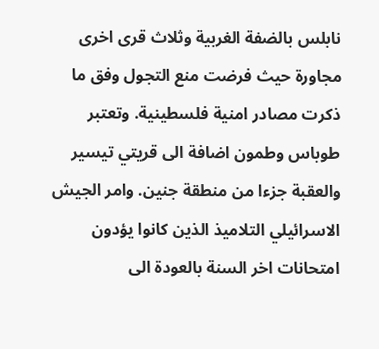نابلس بالضفة الغربية وثلاث قرى اخرى مجاورة حيث فرضت منع التجول وفق ما ذكرت مصادر امنية فلسطينية. وتعتبر طوباس وطمون اضافة الى قريتي تيسير والعقبة جزءا من منطقة جنين. وامر الجيش الاسرائيلي التلاميذ الذين كانوا يؤدون امتحانات اخر السنة بالعودة الى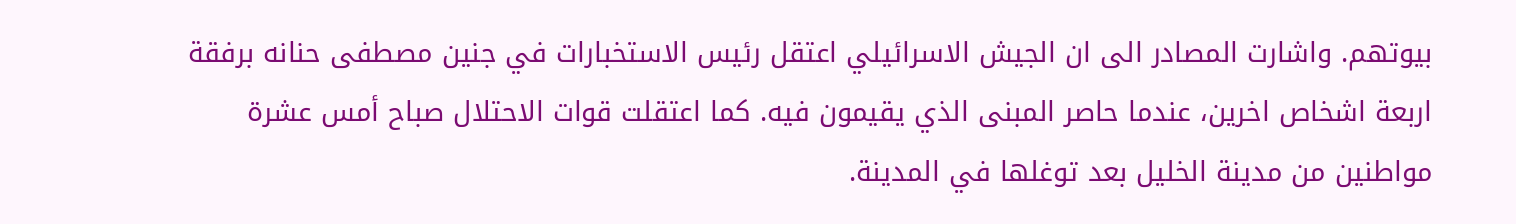بيوتهم. واشارت المصادر الى ان الجيش الاسرائيلي اعتقل رئيس الاستخبارات في جنين مصطفى حنانه برفقة اربعة اشخاص اخرين، عندما حاصر المبنى الذي يقيمون فيه. كما اعتقلت قوات الاحتلال صباح أمس عشرة مواطنين من مدينة الخليل بعد توغلها في المدينة.